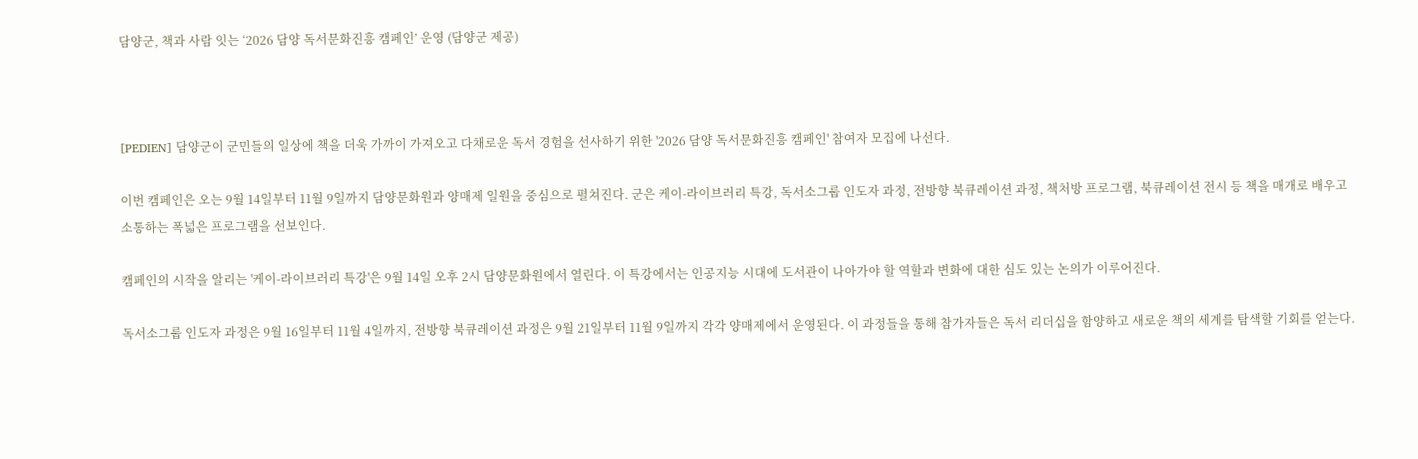담양군, 책과 사람 잇는 ‘2026 담양 독서문화진흥 캠페인’ 운영 (담양군 제공)



[PEDIEN] 담양군이 군민들의 일상에 책을 더욱 가까이 가져오고 다채로운 독서 경험을 선사하기 위한 '2026 담양 독서문화진흥 캠페인' 참여자 모집에 나선다.

이번 캠페인은 오는 9월 14일부터 11월 9일까지 담양문화원과 양매제 일원을 중심으로 펼쳐진다. 군은 케이-라이브러리 특강, 독서소그룹 인도자 과정, 전방향 북큐레이션 과정, 책처방 프로그램, 북큐레이션 전시 등 책을 매개로 배우고 소통하는 폭넓은 프로그램을 선보인다.

캠페인의 시작을 알리는 '케이-라이브러리 특강'은 9월 14일 오후 2시 담양문화원에서 열린다. 이 특강에서는 인공지능 시대에 도서관이 나아가야 할 역할과 변화에 대한 심도 있는 논의가 이루어진다.

독서소그룹 인도자 과정은 9월 16일부터 11월 4일까지, 전방향 북큐레이션 과정은 9월 21일부터 11월 9일까지 각각 양매제에서 운영된다. 이 과정들을 통해 참가자들은 독서 리더십을 함양하고 새로운 책의 세계를 탐색할 기회를 얻는다.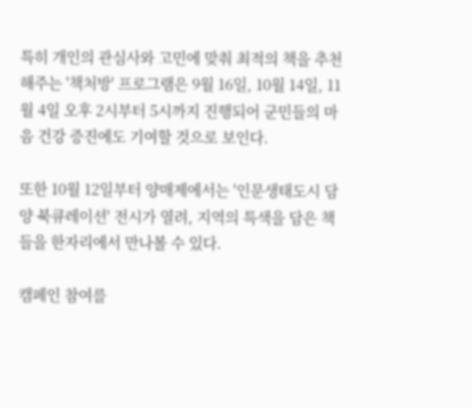특히 개인의 관심사와 고민에 맞춰 최적의 책을 추천해주는 '책처방' 프로그램은 9월 16일, 10월 14일, 11월 4일 오후 2시부터 5시까지 진행되어 군민들의 마음 건강 증진에도 기여할 것으로 보인다.

또한 10월 12일부터 양매제에서는 '인문생태도시 담양 북큐레이션' 전시가 열려, 지역의 특색을 담은 책들을 한자리에서 만나볼 수 있다.

캠페인 참여를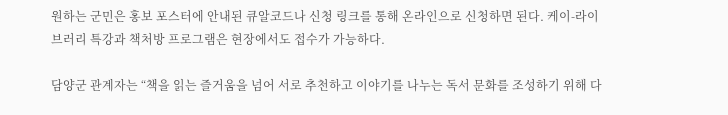원하는 군민은 홍보 포스터에 안내된 큐알코드나 신청 링크를 통해 온라인으로 신청하면 된다. 케이-라이브러리 특강과 책처방 프로그램은 현장에서도 접수가 가능하다.

담양군 관계자는 “책을 읽는 즐거움을 넘어 서로 추천하고 이야기를 나누는 독서 문화를 조성하기 위해 다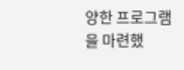양한 프로그램을 마련했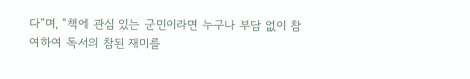다”며, “책에 관심 있는 군민이라면 누구나 부담 없이 참여하여 독서의 참된 재미를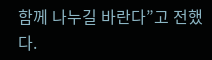함께 나누길 바란다”고 전했다.